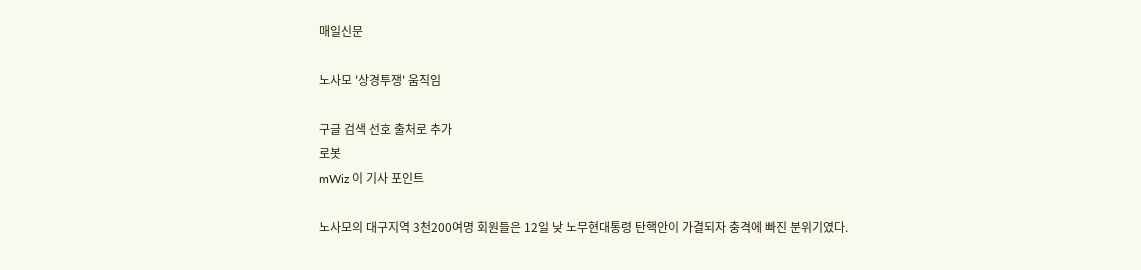매일신문

노사모 '상경투쟁' 움직임

구글 검색 선호 출처로 추가
로봇
mWiz 이 기사 포인트

노사모의 대구지역 3천200여명 회원들은 12일 낮 노무현대통령 탄핵안이 가결되자 충격에 빠진 분위기였다.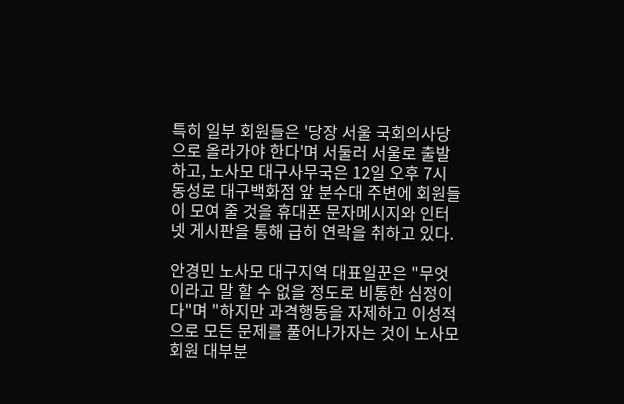특히 일부 회원들은 '당장 서울 국회의사당으로 올라가야 한다'며 서둘러 서울로 출발하고, 노사모 대구사무국은 12일 오후 7시 동성로 대구백화점 앞 분수대 주변에 회원들이 모여 줄 것을 휴대폰 문자메시지와 인터넷 게시판을 통해 급히 연락을 취하고 있다.

안경민 노사모 대구지역 대표일꾼은 "무엇이라고 말 할 수 없을 정도로 비통한 심정이다"며 "하지만 과격행동을 자제하고 이성적으로 모든 문제를 풀어나가자는 것이 노사모 회원 대부분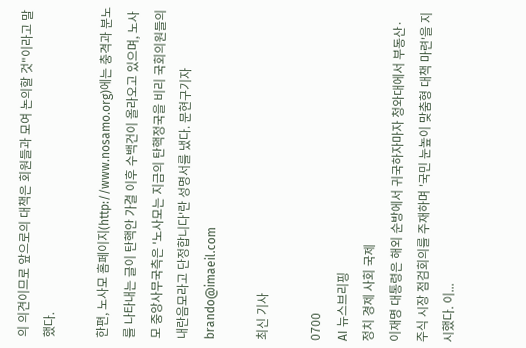의 의견이므로 앞으로의 대책은 회원들과 모여 논의할 것"이라고 말했다.

한편, 노사모 홈페이지(http://www.nosamo.org)에는 충격과 분노를 나타내는 글이 탄핵안 가결 이후 수백건이 올라오고 있으며, 노사모 중앙사무국측은 '노사모는 지금의 탄핵정국을 비리 국회의원들의 내란음모라고 단정합니다'란 성명서를 냈다. 문현구기자 brando@imaeil.com

최신 기사

0700
AI 뉴스브리핑
정치 경제 사회 국제
이재명 대통령은 해외 순방에서 귀국하자마자 청와대에서 부동산·주식 시장 점검회의를 주재하며 '국민 눈높이 맞춤형 대책 마련'을 지시했다. 이...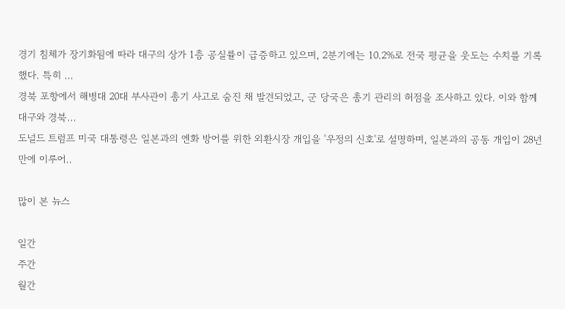경기 침체가 장기화됨에 따라 대구의 상가 1층 공실률이 급증하고 있으며, 2분기에는 10.2%로 전국 평균을 웃도는 수치를 기록했다. 특히 ...
경북 포항에서 해병대 20대 부사관이 총기 사고로 숨진 채 발견되었고, 군 당국은 총기 관리의 허점을 조사하고 있다. 이와 함께 대구와 경북...
도널드 트럼프 미국 대통령은 일본과의 엔화 방어를 위한 외환시장 개입을 '우정의 신호'로 설명하며, 일본과의 공동 개입이 28년 만에 이루어..

많이 본 뉴스

일간
주간
월간